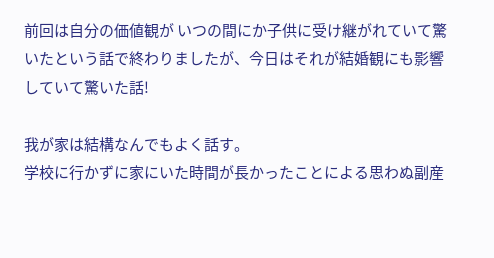前回は自分の価値観が いつの間にか子供に受け継がれていて驚いたという話で終わりましたが、今日はそれが結婚観にも影響していて驚いた話!

我が家は結構なんでもよく話す。
学校に行かずに家にいた時間が長かったことによる思わぬ副産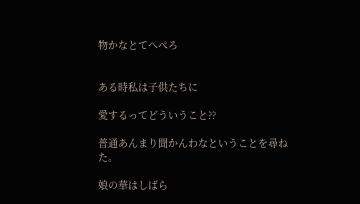物かなとてへぺろ


ある時私は子供たちに

愛するってどういうこと??

普通あんまり聞かんわなということを尋ねた。

娘の華はしばら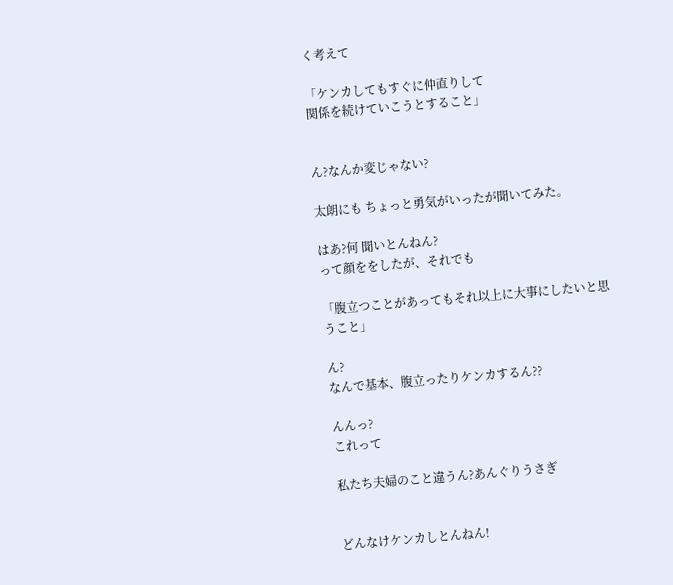く考えて

「ケンカしてもすぐに仲直りして
関係を続けていこうとすること」


ん?なんか変じゃない?

太朗にも ちょっと勇気がいったが聞いてみた。

はあ?何 聞いとんねん?
って顔ををしたが、それでも

「腹立つことがあってもそれ以上に大事にしたいと思うこと」

ん?
なんで基本、腹立ったりケンカするん??

んんっ?
これって

私たち夫婦のこと違うん?あんぐりうさぎ


どんなけケンカしとんねん!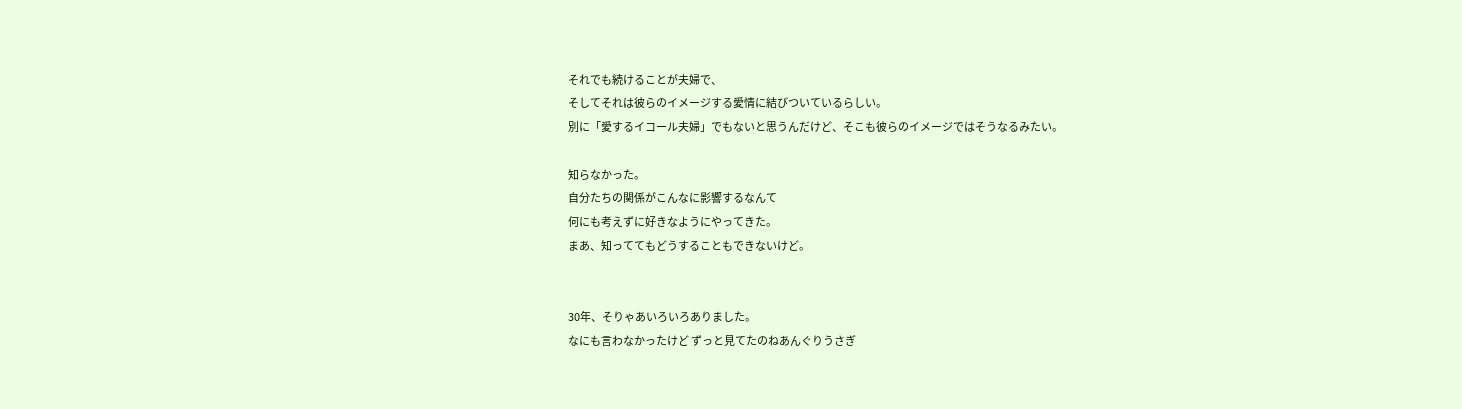それでも続けることが夫婦で、
そしてそれは彼らのイメージする愛情に結びついているらしい。
別に「愛するイコール夫婦」でもないと思うんだけど、そこも彼らのイメージではそうなるみたい。

知らなかった。
自分たちの関係がこんなに影響するなんて
何にも考えずに好きなようにやってきた。
まあ、知っててもどうすることもできないけど。


30年、そりゃあいろいろありました。
なにも言わなかったけど ずっと見てたのねあんぐりうさぎ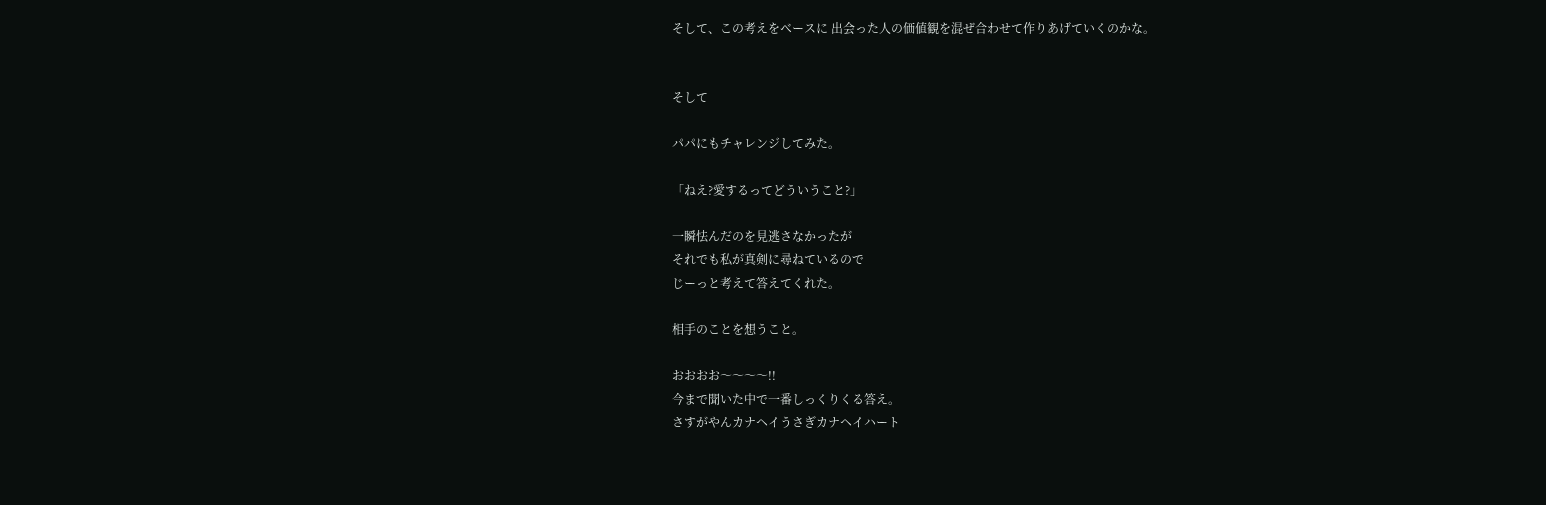そして、この考えをベースに 出会った人の価値観を混ぜ合わせて作りあげていくのかな。


そして

パパにもチャレンジしてみた。

「ねえ?愛するってどういうこと?」

一瞬怯んだのを見逃さなかったが
それでも私が真剣に尋ねているので
じーっと考えて答えてくれた。

相手のことを想うこと。

おおおお〜〜〜〜!!
今まで聞いた中で一番しっくりくる答え。
さすがやんカナヘイうさぎカナヘイハート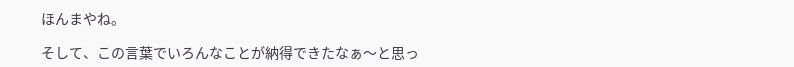ほんまやね。

そして、この言葉でいろんなことが納得できたなぁ〜と思っ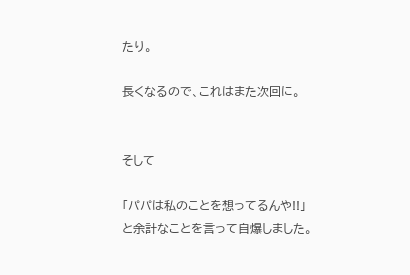たり。

長くなるので、これはまた次回に。


そして

「パパは私のことを想ってるんや!!」
と余計なことを言って自爆しました。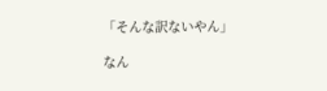「そんな訳ないやん」

なん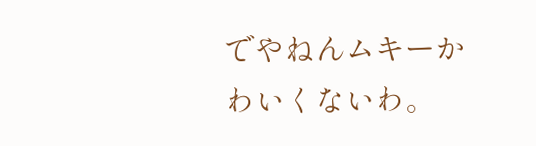でやねんムキーかわいくないわ。